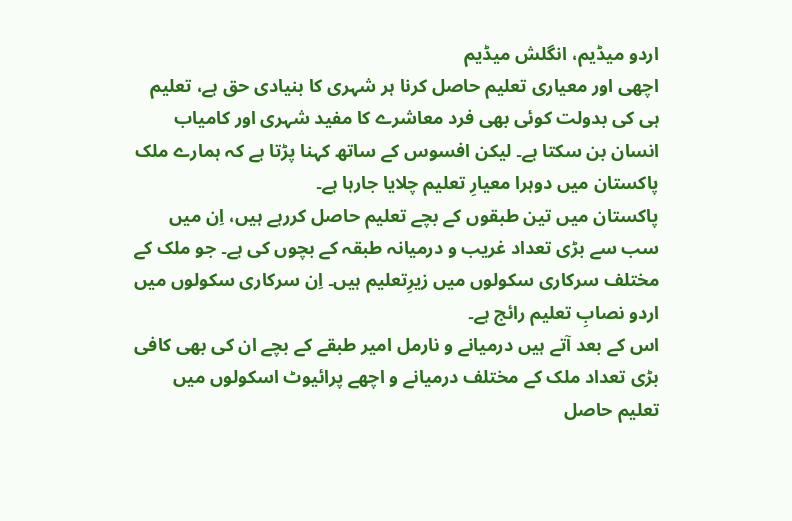اردو میڈیم، انگلش میڈیم
اچھی اور معیاری تعلیم حاصل کرنا ہر شہری کا بنیادی حق ہے، تعلیم ہی کی بدولت کوئی بھی فرد معاشرے کا مفید شہری اور کامیاب انسان بن سکتا ہے۔ لیکن افسوس کے ساتھ کہنا پڑتا ہے کہ ہمارے ملک پاکستان میں دوہرا معیارِ تعلیم چلایا جارہا ہے۔
پاکستان میں تین طبقوں کے بچے تعلیم حاصل کررہے ہیں، اِن میں سب سے بڑی تعداد غریب و درمیانہ طبقہ کے بچوں کی ہے۔ جو ملک کے مختلف سرکاری سکولوں میں زیرِتعلیم ہیں۔ اِن سرکاری سکولوں میں اردو نصابِ تعلیم رائج ہے۔
اس کے بعد آتے ہیں درمیانے و نارمل امیر طبقے کے بچے ان کی بھی کافی بڑی تعداد ملک کے مختلف درمیانے و اچھے پرائیوٹ اسکولوں میں تعلیم حاصل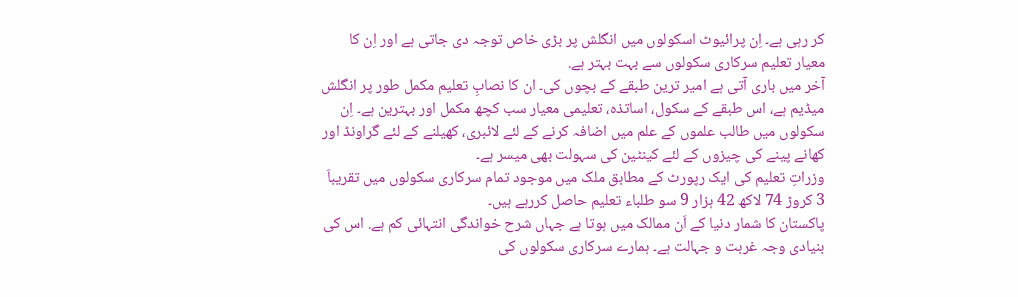کر رہی ہے۔ اِن پرائیوٹ اسکولوں میں انگلش پر بڑی خاص توجہ دی جاتی ہے اور اِن کا معیار تعلیم سرکاری سکولوں سے بہت بہتر ہے.
آخر میں باری آتی ہے امیر ترین طبقے کے بچوں کی۔ ان کا نصابِ تعلیم مکمل طور پر انگلش میڈیم ہے، اس طبقے کے سکول، اساتذہ، تعلیمی معیار سب کچھ مکمل اور بہترین ہے۔ اِن سکولوں میں طالب علموں کے علم میں اضافہ کرنے کے لئے لائبری، کھیلنے کے لئے گراونڈ اور کھانے پینے کی چیزوں کے لئے کینٹین کی سہولت بھی میسر ہے۔
وزراتِ تعلیم کی ایک رپورٹ کے مطابق ملک میں موجود تمام سرکاری سکولوں میں تقریباَ 3 کروڑ 74 لاکھ 42 ہزار 9 سو طلباء تعلیم حاصل کررہے ہیں۔
پاکستان کا شمار دنیا کے اَن ممالک میں ہوتا ہے جہاں شرح خواندگی انتہائی کم ہے. اس کی بنیادی وجہ غربت و جہالت ہے۔ ہمارے سرکاری سکولوں کی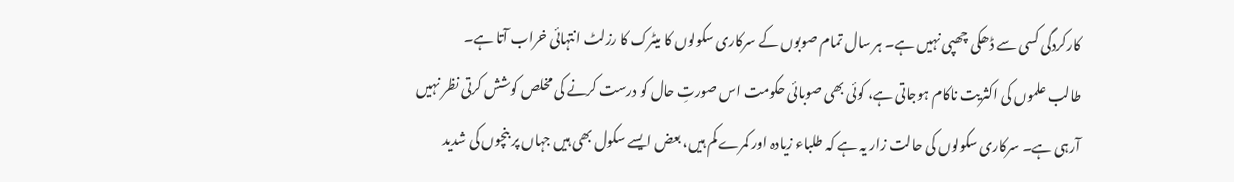کارکردگی کسی سے ڈھکی چھپی نہیں ہے۔ ہر سال تمام صوبوں کے سرکاری سکولوں کا میٹرک کا رزلٹ انتہائی خراب آتا ہے۔
طالب علموں کی اکثریت ناکام ہوجاتی ہے، کوئی بھی صوبائی حکومت اس صورتِ حال کو درست کرنے کی مخلص کوشش کرتی نظر نہیں آرہی ہے۔ سرکاری سکولوں کی حالت زار یہ ہے کہ طلباء زیادہ اور کمرے کم ہیں، بعض ایسے سکول بھی ہیں جہاں پر بنچوں کی شدید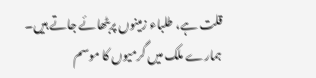قلت ہے، طلباء زمینوں پربٹھائے جاتے ہیں۔ ہمارے ملک میں گرمیوں کا موسم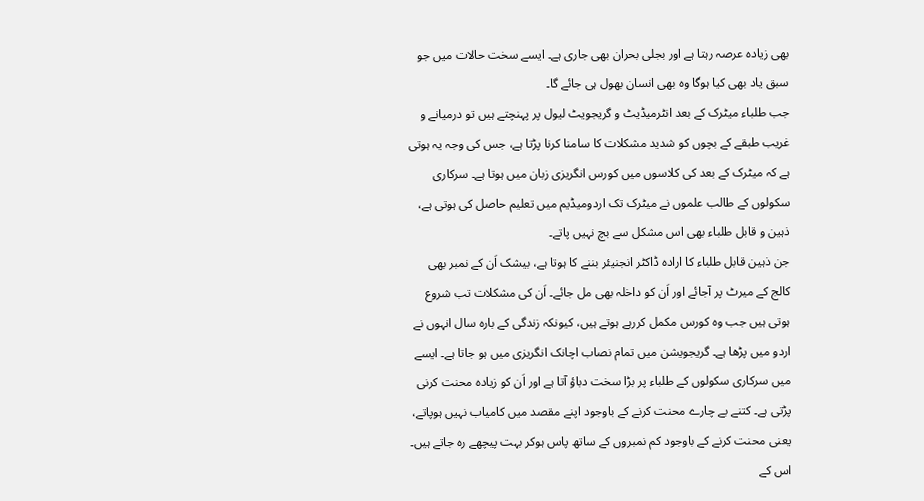بھی زیادہ عرصہ رہتا ہے اور بجلی بحران بھی جاری ہے۔ ایسے سخت حالات میں جو سبق یاد بھی کیا ہوگا وہ بھی انسان بھول ہی جائے گا۔
جب طلباء میٹرک کے بعد انٹرمیڈیٹ و گریجویٹ لیول پر پہنچتے ہیں تو درمیانے و غریب طبقے کے بچوں کو شدید مشکلات کا سامنا کرنا پڑتا ہے، جس کی وجہ یہ ہوتی ہے کہ میٹرک کے بعد کی کلاسوں میں کورس انگریزی زبان میں ہوتا ہے۔ سرکاری سکولوں کے طالب علموں نے میٹرک تک اردومیڈیم میں تعلیم حاصل کی ہوتی ہے، ذہین و قابل طلباء بھی اس مشکل سے بچ نہیں پاتے۔
جن ذہین قابل طلباء کا ارادہ ڈاکٹر انجنیئر بننے کا ہوتا ہے، بیشک اَن کے نمبر بھی کالج کے میرٹ پر آجائے اور اَن کو داخلہ بھی مل جائے۔ اَن کی مشکلات تب شروع ہوتی ہیں جب وہ کورس مکمل کررہے ہوتے ہیں، کیونکہ زندگی کے بارہ سال انہوں نے اردو میں پڑھا ہے۔ گریجویشن میں تمام نصاب اچانک انگریزی میں ہو جاتا ہے۔ ایسے میں سرکاری سکولوں کے طلباء پر بڑا سخت دباؤ آتا ہے اور اَن کو زیادہ محنت کرنی پڑتی ہے۔ کتنے بے چارے محنت کرنے کے باوجود اپنے مقصد میں کامیاب نہیں ہوپاتے، یعنی محنت کرنے کے باوجود کم نمبروں کے ساتھ پاس ہوکر بہت پیچھے رہ جاتے ہیں۔
اس کے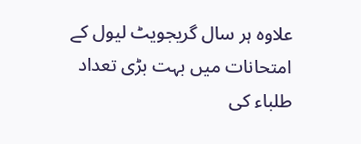علاوہ ہر سال گریجویٹ لیول کے امتحانات میں بہت بڑی تعداد طلباء کی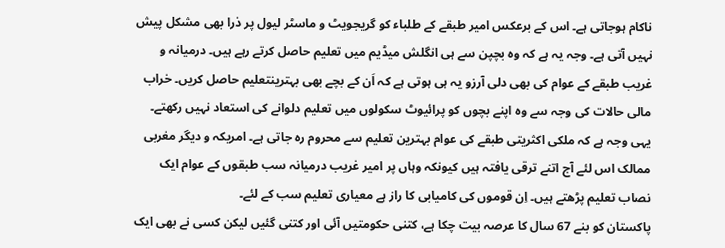ناکام ہوجاتی ہے۔ اس کے برعکس امیر طبقے کے طلباء کو گریجویٹ و ماسٹر لیول پر ذرا بھی مشکل پیش نہیں آتی ہے۔ وجہ یہ ہے کہ وہ بچپن سے ہی انگلش میڈیم میں تعلیم حاصل کرتے رہے ہیں۔ درمیانہ و غریب طبقے کے عوام کی بھی دلی آرزو یہ ہی ہوتی ہے کہ اَن کے بچے بھی بہترینتعلیم حاصل کریں۔ خراب مالی حالات کی وجہ سے وہ اپنے بچوں کو پرائیوٹ سکولوں میں تعلیم دلوانے کی استعاد نہیں رکھتے۔ یہی وجہ ہے کہ ملکی اکثریتی طبقے کی عوام بہترین تعلیم سے محروم رہ جاتی ہے۔ امریکہ و دیگر مغربی ممالک اس لئے آج اتنے ترقی یافتہ ہیں کیونکہ وہاں پر امیر غریب درمیانہ سب طبقوں کے عوام ایک نصاب تعلیم پڑھتے ہیں۔ اِن قوموں کی کامیابی کا راز ہے معیاری تعلیم سب کے لئے۔
پاکستان کو بنے 67 سال کا عرصہ بیت چکا ہے، کتنی حکومتیں آئی اور کتنی گئیں لیکن کسی نے بھی ایک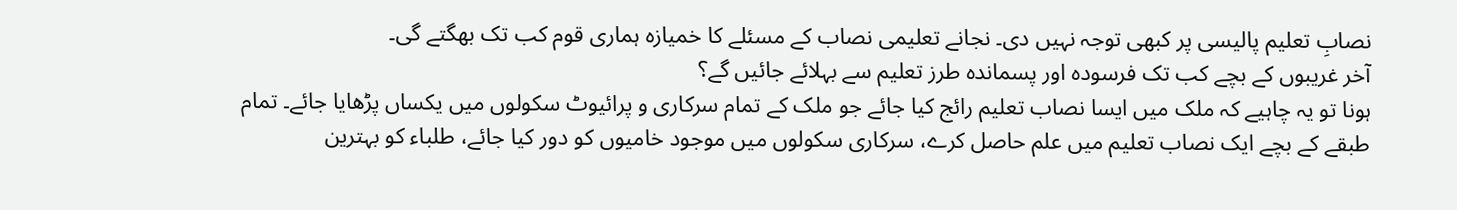نصابِ تعلیم پالیسی پر کبھی توجہ نہیں دی۔ نجانے تعلیمی نصاب کے مسئلے کا خمیازہ ہماری قوم کب تک بھگتے گی۔
آخر غریبوں کے بچے کب تک فرسودہ اور پسماندہ طرز تعلیم سے بہلائے جائیں گے؟
ہونا تو یہ چاہیے کہ ملک میں ایسا نصاب تعلیم رائج کیا جائے جو ملک کے تمام سرکاری و پرائیوٹ سکولوں میں یکساں پڑھایا جائے۔ تمام طبقے کے بچے ایک نصاب تعلیم میں علم حاصل کرے، سرکاری سکولوں میں موجود خامیوں کو دور کیا جائے، طلباء کو بہترین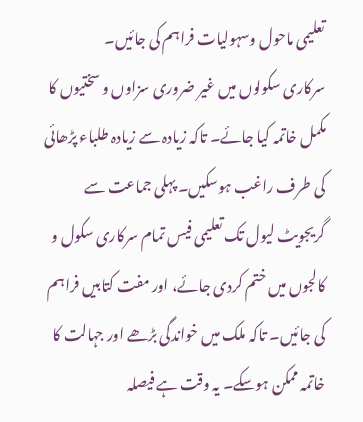تعلیمی ماحول وسہولیات فراہم کی جائیں۔
سرکاری سکولوں میں غیر ضروری سزاوں و سختیوں کا مکمل خاتمہ کیا جائے۔ تاکہ زیادہ سے زیادہ طلباء پڑھائی کی طرف راغب ہوسکیں۔ پہلی جماعت سے گریجویٹ لیول تک تعلیمی فیس تمام سرکاری سکول و کالجوں میں ختم کردی جائے، اور مفت کتابیں فراہم کی جائیں۔ تاکہ ملک میں خواندگی بڑھے اور جہالت کا خاتمہ ممکن ہوسکے۔ یہ وقت ہے فیصلہ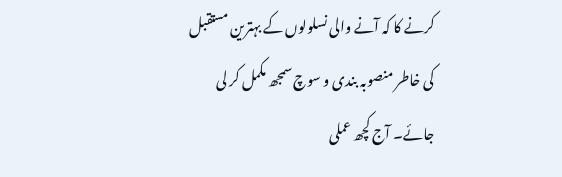کرنے کا کہ آنے والی نسلولوں کے بہترین مستقبل کی خاطر منصوبہ بندی و سوچ سمجھ مکمل کر لی جائے۔ آج کچھ عملی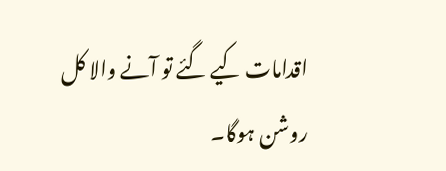اقدامات کیے گئے تو آنے والا کل روشن ہوگا۔